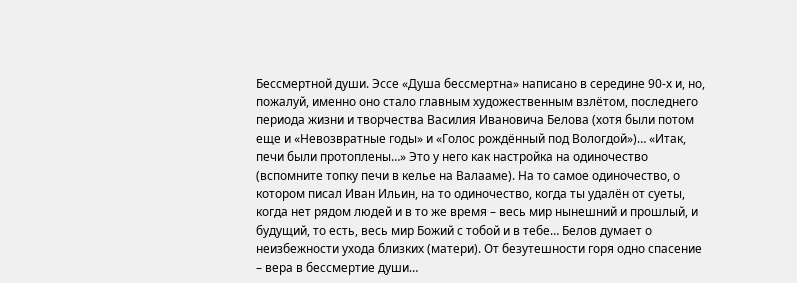Бессмертной души. Эссе «Душа бессмертна» написано в середине 90-х и, но, пожалуй, именно оно стало главным художественным взлётом, последнего периода жизни и творчества Василия Ивановича Белова (хотя были потом еще и «Невозвратные годы» и «Голос рождённый под Вологдой»)… «Итак, печи были протоплены…» Это у него как настройка на одиночество (вспомните топку печи в келье на Валааме). На то самое одиночество, о котором писал Иван Ильин, на то одиночество, когда ты удалён от суеты, когда нет рядом людей и в то же время – весь мир нынешний и прошлый, и будущий, то есть, весь мир Божий с тобой и в тебе… Белов думает о неизбежности ухода близких (матери). От безутешности горя одно спасение – вера в бессмертие души…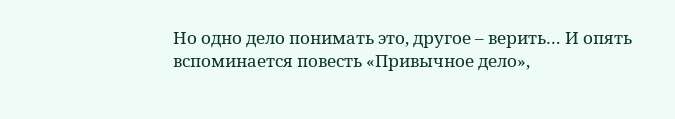Но одно дело понимать это, другое – верить… И опять вспоминается повесть «Привычное дело»,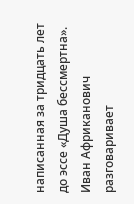написанная за тридцать лет до эссе «Душа бессмертна». Иван Африканович разговаривает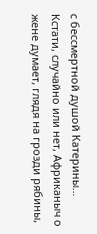с бессмертной душой Катерины… Кстати, случайно или нет, Африканыч о жене думает, глядя на грозди рябины,